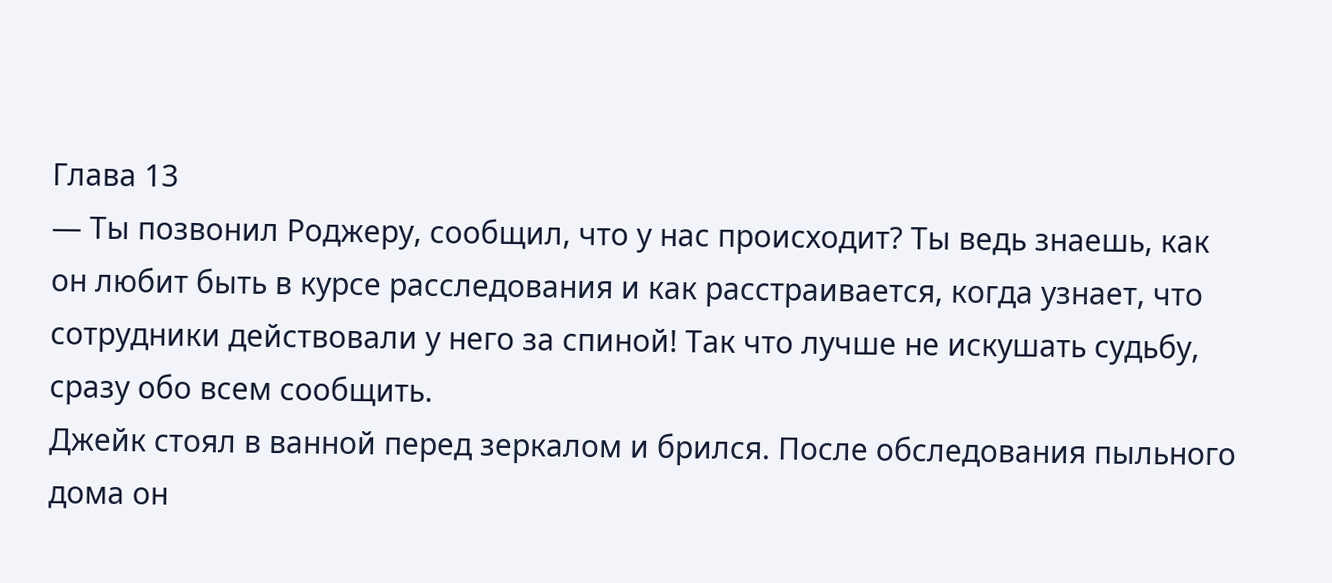Глава 13
— Ты позвонил Роджеру, сообщил, что у нас происходит? Ты ведь знаешь, как он любит быть в курсе расследования и как расстраивается, когда узнает, что сотрудники действовали у него за спиной! Так что лучше не искушать судьбу, сразу обо всем сообщить.
Джейк стоял в ванной перед зеркалом и брился. После обследования пыльного дома он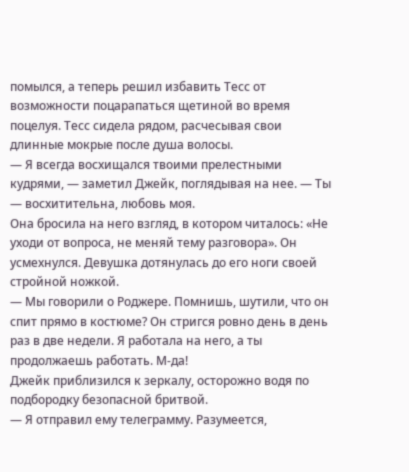помылся, а теперь решил избавить Тесс от возможности поцарапаться щетиной во время поцелуя. Тесс сидела рядом, расчесывая свои длинные мокрые после душа волосы.
— Я всегда восхищался твоими прелестными кудрями, — заметил Джейк, поглядывая на нее. — Ты — восхитительна, любовь моя.
Она бросила на него взгляд, в котором читалось: «Не уходи от вопроса, не меняй тему разговора». Он усмехнулся. Девушка дотянулась до его ноги своей стройной ножкой.
— Мы говорили о Роджере. Помнишь, шутили, что он спит прямо в костюме? Он стригся ровно день в день раз в две недели. Я работала на него, а ты продолжаешь работать. М-да!
Джейк приблизился к зеркалу, осторожно водя по подбородку безопасной бритвой.
— Я отправил ему телеграмму. Разумеется,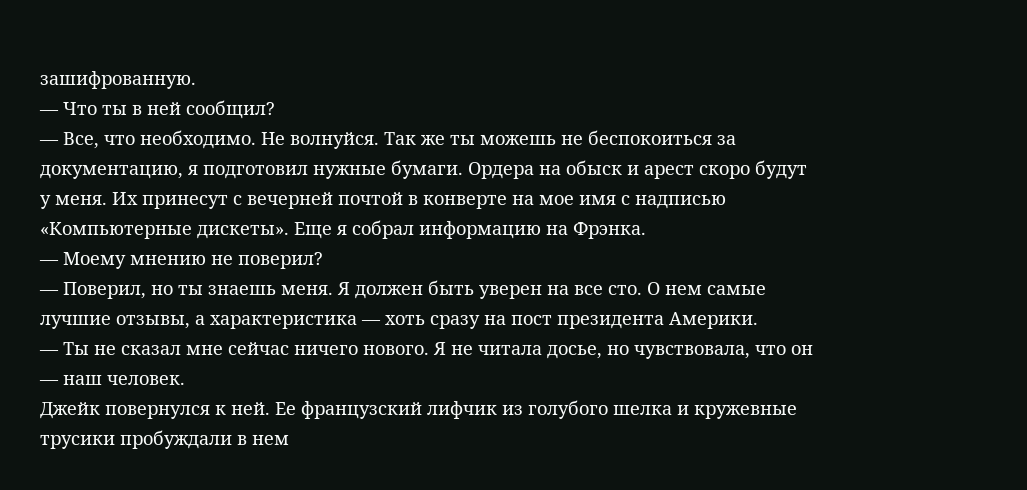зашифрованную.
— Что ты в ней сообщил?
— Все, что необходимо. Не волнуйся. Так же ты можешь не беспокоиться за документацию, я подготовил нужные бумаги. Ордера на обыск и арест скоро будут у меня. Их принесут с вечерней почтой в конверте на мое имя с надписью «Компьютерные дискеты». Еще я собрал информацию на Фрэнка.
— Моему мнению не поверил?
— Поверил, но ты знаешь меня. Я должен быть уверен на все сто. О нем самые лучшие отзывы, а характеристика — хоть сразу на пост президента Америки.
— Ты не сказал мне сейчас ничего нового. Я не читала досье, но чувствовала, что он — наш человек.
Джейк повернулся к ней. Ее французский лифчик из голубого шелка и кружевные трусики пробуждали в нем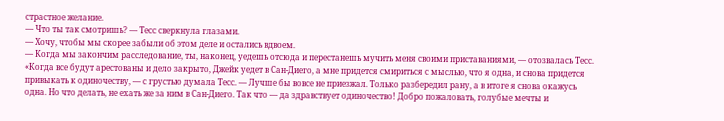страстное желание.
— Что ты так смотришь? — Тесс сверкнула глазами.
— Хочу, чтобы мы скорее забыли об этом деле и остались вдвоем.
— Когда мы закончим расследование, ты, наконец, уедешь отсюда и перестанешь мучить меня своими приставаниями, — отозвалась Тесс.
«Когда все будут арестованы и дело закрыто, Джейк уедет в Сан-Диего, а мне придется смириться с мыслью, что я одна, и снова придется привыкать к одиночеству, — с грустью думала Тесс. — Лучше бы вовсе не приезжал. Только разбередил рану, а в итоге я снова окажусь одна. Но что делать, не ехать же за ним в Сан-Диего. Так что — да здравствует одиночество! Добро пожаловать, голубые мечты и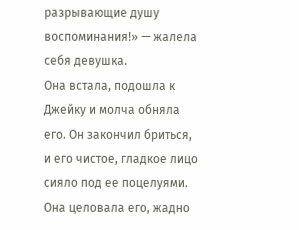разрывающие душу воспоминания!» — жалела себя девушка.
Она встала, подошла к Джейку и молча обняла его. Он закончил бриться, и его чистое, гладкое лицо сияло под ее поцелуями. Она целовала его, жадно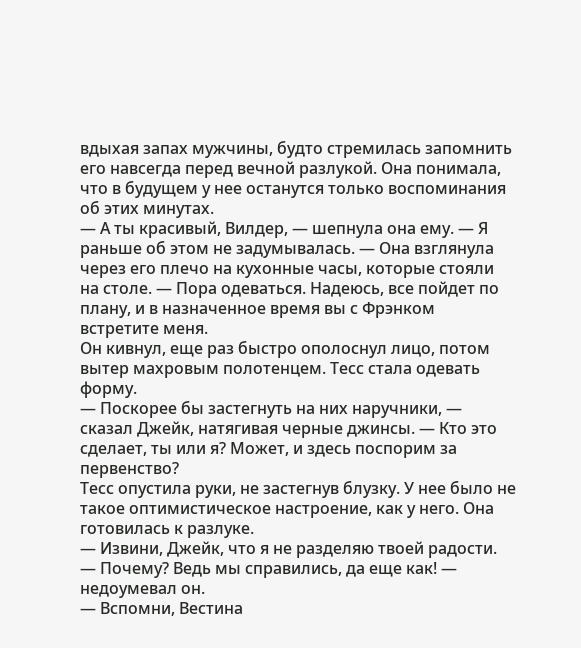вдыхая запах мужчины, будто стремилась запомнить его навсегда перед вечной разлукой. Она понимала, что в будущем у нее останутся только воспоминания об этих минутах.
— А ты красивый, Вилдер, — шепнула она ему. — Я раньше об этом не задумывалась. — Она взглянула через его плечо на кухонные часы, которые стояли на столе. — Пора одеваться. Надеюсь, все пойдет по плану, и в назначенное время вы с Фрэнком встретите меня.
Он кивнул, еще раз быстро ополоснул лицо, потом вытер махровым полотенцем. Тесс стала одевать форму.
— Поскорее бы застегнуть на них наручники, — сказал Джейк, натягивая черные джинсы. — Кто это сделает, ты или я? Может, и здесь поспорим за первенство?
Тесс опустила руки, не застегнув блузку. У нее было не такое оптимистическое настроение, как у него. Она готовилась к разлуке.
— Извини, Джейк, что я не разделяю твоей радости.
— Почему? Ведь мы справились, да еще как! — недоумевал он.
— Вспомни, Вестина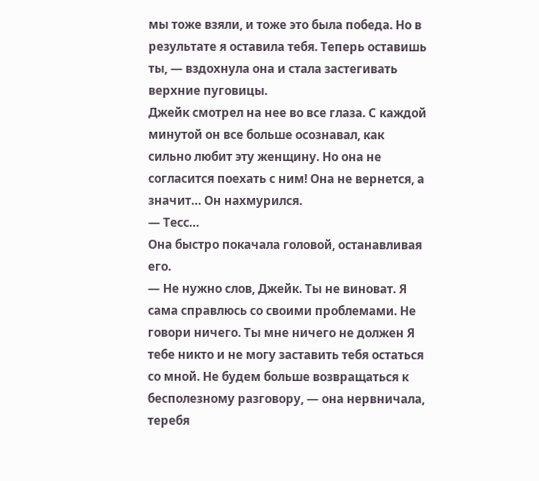мы тоже взяли, и тоже это была победа. Но в результате я оставила тебя. Теперь оставишь ты, — вздохнула она и стала застегивать верхние пуговицы.
Джейк смотрел на нее во все глаза. С каждой минутой он все больше осознавал, как сильно любит эту женщину. Но она не согласится поехать с ним! Она не вернется, а значит… Он нахмурился.
— Тесс…
Она быстро покачала головой, останавливая его.
— Не нужно слов, Джейк. Ты не виноват. Я сама справлюсь со своими проблемами. Не говори ничего. Ты мне ничего не должен Я тебе никто и не могу заставить тебя остаться со мной. Не будем больше возвращаться к бесполезному разговору, — она нервничала, теребя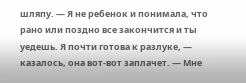шляпу. — Я не ребенок и понимала, что рано или поздно все закончится и ты уедешь. Я почти готова к разлуке, — казалось, она вот-вот заплачет. — Мне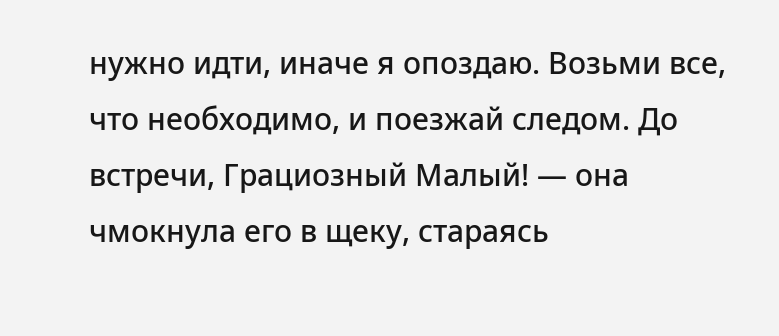нужно идти, иначе я опоздаю. Возьми все, что необходимо, и поезжай следом. До встречи, Грациозный Малый! — она чмокнула его в щеку, стараясь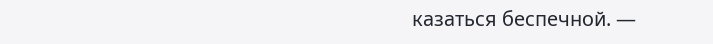казаться беспечной. —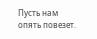Пусть нам опять повезет.